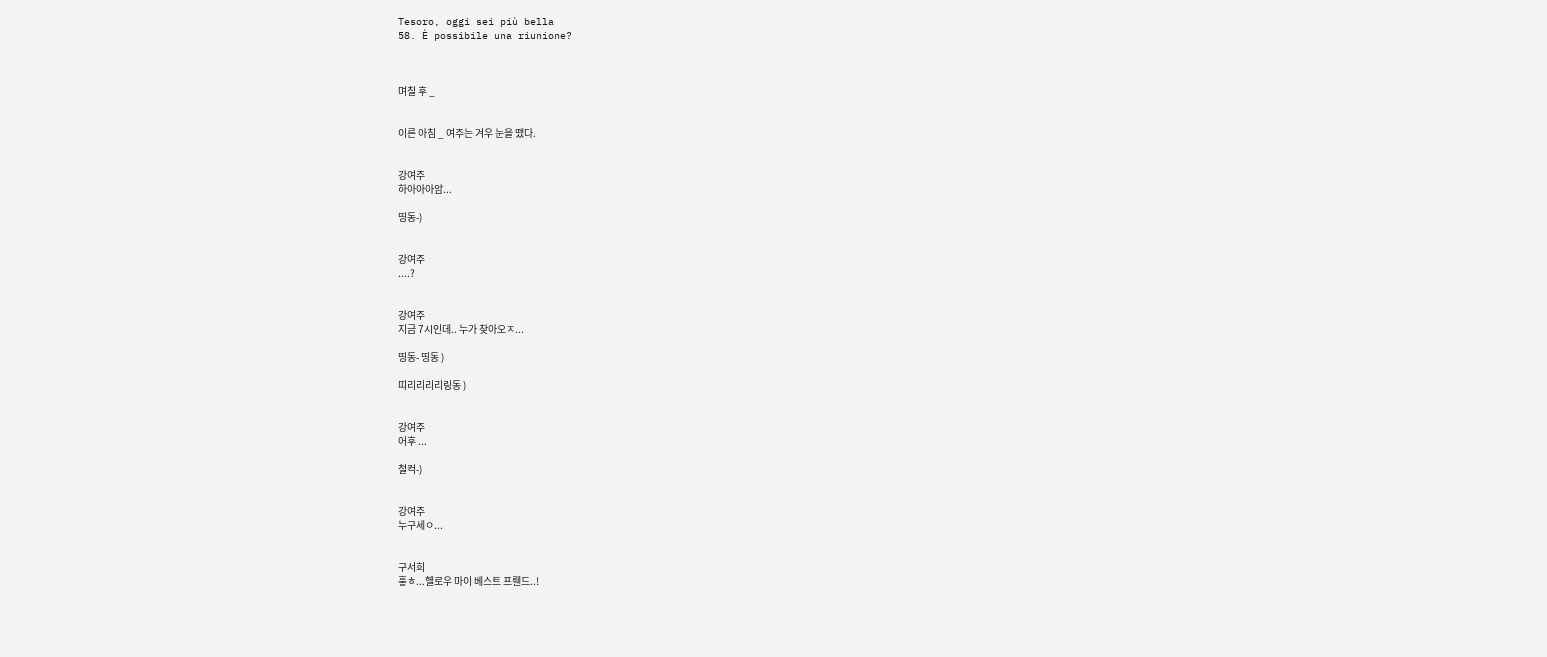Tesoro, oggi sei più bella
58. È possibile una riunione?



며칠 후 _


이른 아침 _ 여주는 겨우 눈을 뗐다.


강여주
하아아아암...

띵동-)


강여주
....?


강여주
지금 7시인데.. 누가 찾아오ㅈ...

띵동- 띵동 )

띠리리리리링동 )


강여주
어후 ...

철컥-)


강여주
누구세ㅇ...


구서희
흫ㅎ...헬로우 마이 베스트 프뤤드..!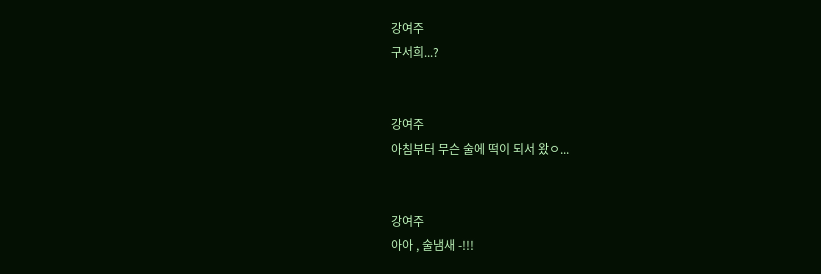강여주
구서희...?


강여주
아침부터 무슨 술에 떡이 되서 왔ㅇ...


강여주
아아 , 술냄새 -!!!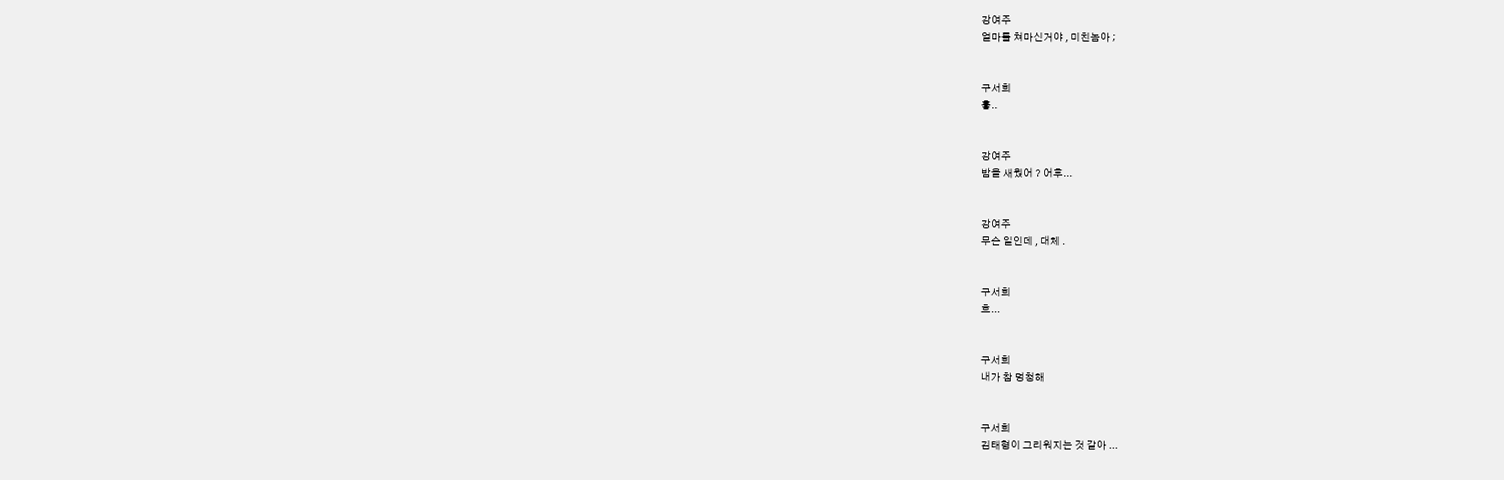강여주
얼마를 쳐마신거야 , 미친놈아 ;


구서희
흫..


강여주
밤을 새웠어 ? 어후...


강여주
무슨 일인데 , 대체 .


구서희
흐...


구서희
내가 참 멍청해


구서희
김태형이 그리워지는 것 같아 ...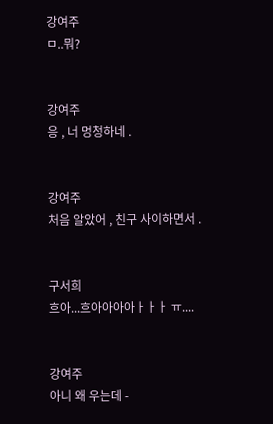강여주
ㅁ..뭐?


강여주
응 , 너 멍청하네 .


강여주
처음 알았어 , 친구 사이하면서 .


구서희
흐아...흐아아아아ㅏㅏㅏ ㅠ....


강여주
아니 왜 우는데 -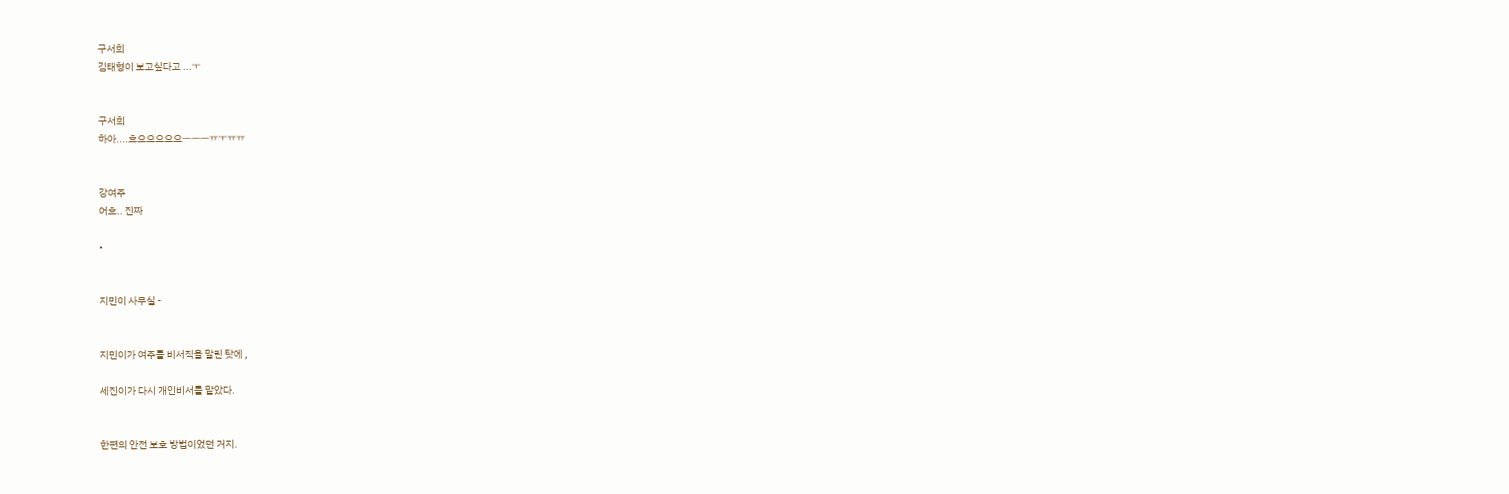구서희
김태형이 보고싶다고 ...ㅜ


구서희
하아....흐으으으으으ㅡㅡㅡㅠㅜㅠㅠ


강여주
어흐.. 진짜

•


지민이 사무실 -


지민이가 여주를 비서직을 말린 탓에 ,

세진이가 다시 개인비서를 맡았다.


한편의 안전 보호 방법이었던 거지.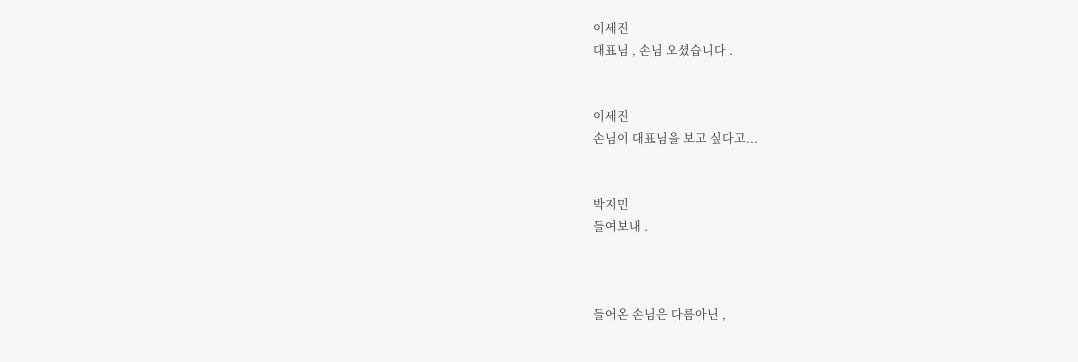이세진
대표님 , 손님 오셨습니다 .


이세진
손님이 대표님을 보고 싶다고...


박지민
들여보내 .



들어온 손님은 다름아닌 ,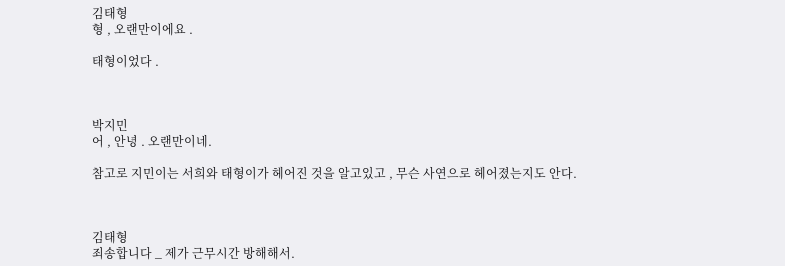김태형
형 , 오랜만이에요 .

태형이었다 .



박지민
어 , 안녕 . 오랜만이네.

참고로 지민이는 서희와 태형이가 헤어진 것을 알고있고 , 무슨 사연으로 헤어졌는지도 안다.



김태형
죄송합니다 _ 제가 근무시간 방해해서.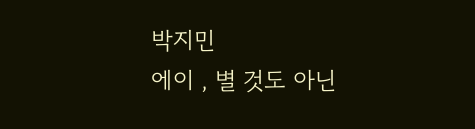박지민
에이 , 별 것도 아닌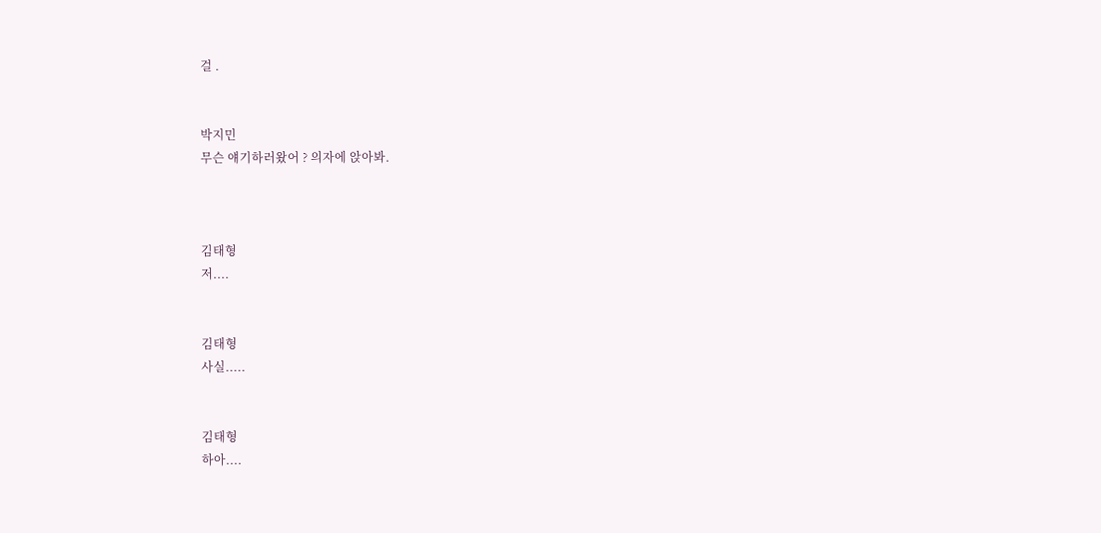걸 .


박지민
무슨 얘기하러왔어 ? 의자에 앉아봐.



김태형
저....


김태형
사실.....


김태형
하아....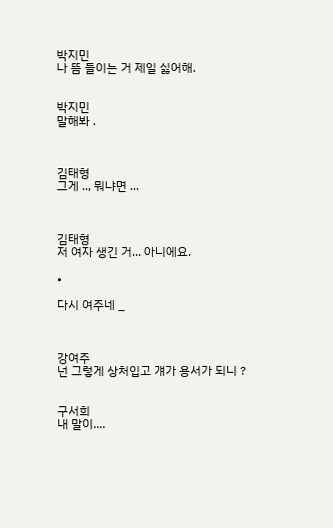박지민
나 뜸 들이는 거 제일 싫어해.


박지민
말해봐 .



김태형
그게 .., 뭐냐면 ...



김태형
저 여자 생긴 거... 아니에요.

•

다시 여주네 _



강여주
넌 그렇게 상처입고 걔가 용서가 되니 ?


구서희
내 말이....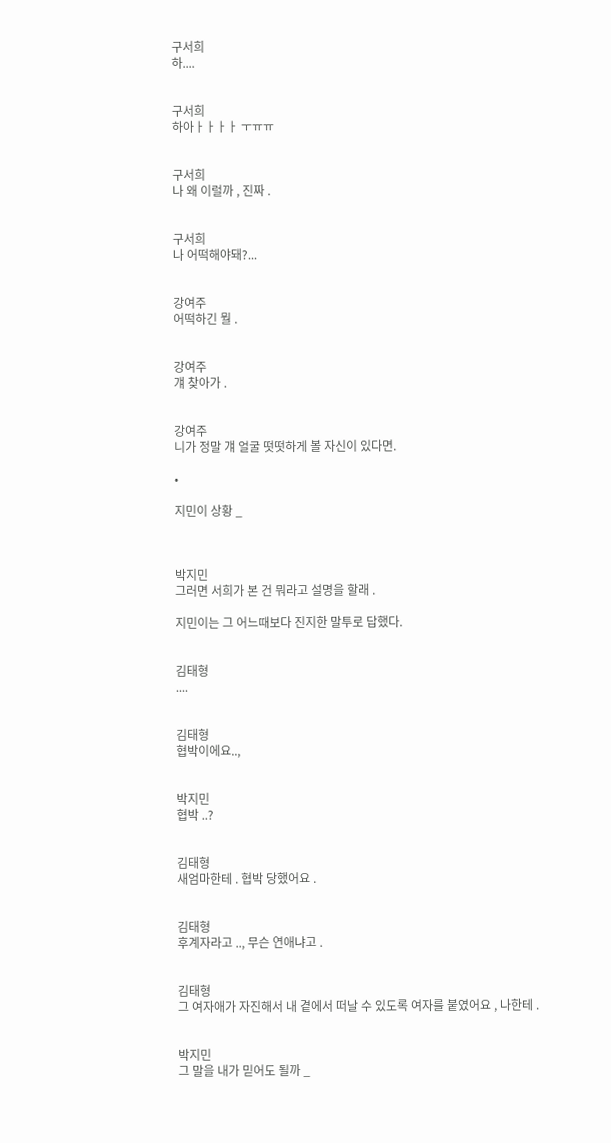구서희
하....


구서희
하아ㅏㅏㅏㅏ ㅜㅠㅠ


구서희
나 왜 이럴까 , 진짜 .


구서희
나 어떡해야돼?...


강여주
어떡하긴 뭘 .


강여주
걔 찾아가 .


강여주
니가 정말 걔 얼굴 떳떳하게 볼 자신이 있다면.

•

지민이 상황 _



박지민
그러면 서희가 본 건 뭐라고 설명을 할래 .

지민이는 그 어느때보다 진지한 말투로 답했다.


김태형
....


김태형
협박이에요..,


박지민
협박 ..?


김태형
새엄마한테 . 협박 당했어요 .


김태형
후계자라고 .., 무슨 연애냐고 .


김태형
그 여자애가 자진해서 내 곁에서 떠날 수 있도록 여자를 붙였어요 , 나한테 .


박지민
그 말을 내가 믿어도 될까 _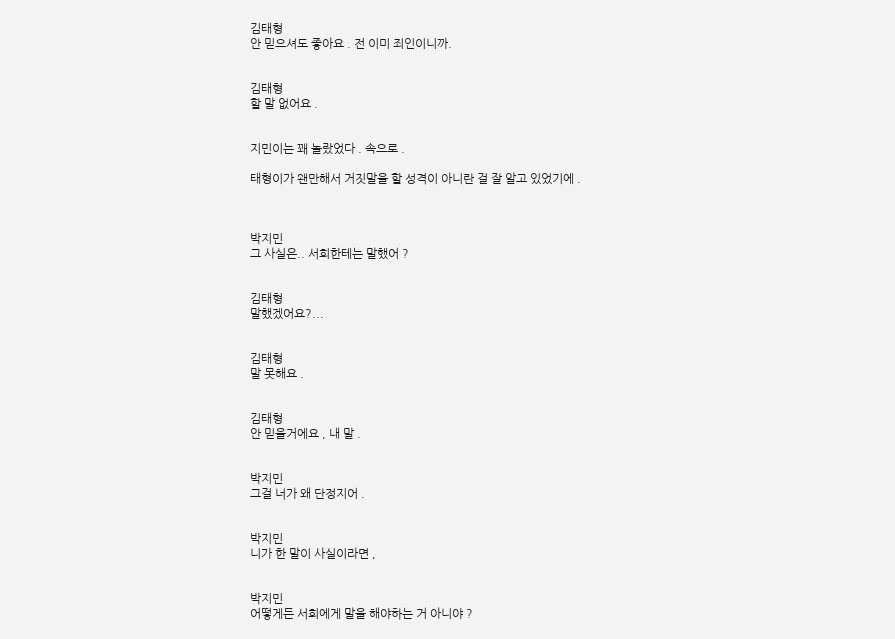김태형
안 믿으셔도 좋아요 . 전 이미 죄인이니까.


김태형
할 말 없어요 .


지민이는 꽤 놀랐었다 . 속으로 .

태형이가 왠만해서 거짓말을 할 성격이 아니란 걸 잘 알고 있었기에 .



박지민
그 사실은.. 서희한테는 말했어 ?


김태형
말했겠어요?...


김태형
말 못해요 .


김태형
안 믿을거에요 , 내 말 .


박지민
그걸 너가 왜 단정지어 .


박지민
니가 한 말이 사실이라면 ,


박지민
어떻게든 서희에게 말을 해야하는 거 아니야 ?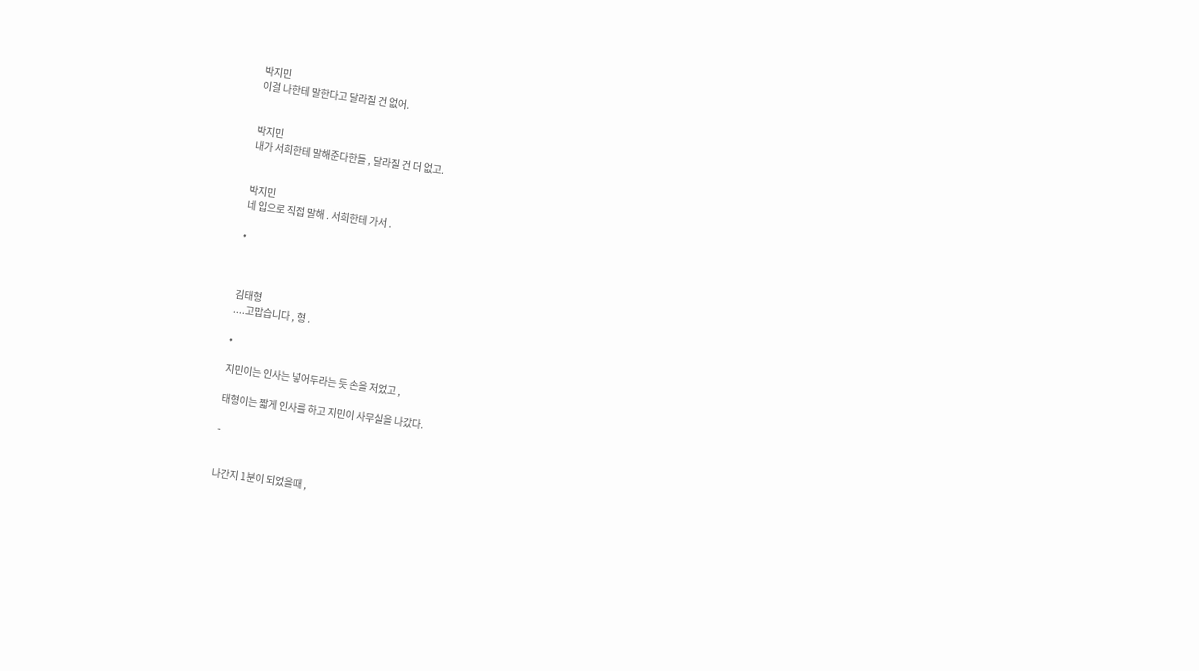박지민
이걸 나한테 말한다고 달라질 건 없어.


박지민
내가 서희한테 말해준다한들 , 달라질 건 더 없고.


박지민
네 입으로 직접 말해 . 서희한테 가서 .

•



김태형
....고맙습니다 , 형 .

•

지민이는 인사는 넣어두라는 듯 손을 저었고 ,

태형이는 짧게 인사를 하고 지민이 사무실을 나갔다.

-


나간지 1분이 되었을때 ,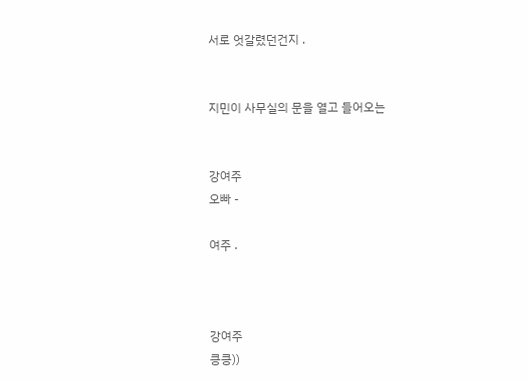서로 엇갈렸던건지 .


지민이 사무실의 문을 열고 들어오는


강여주
오빠 -

여주 .



강여주
킁킁))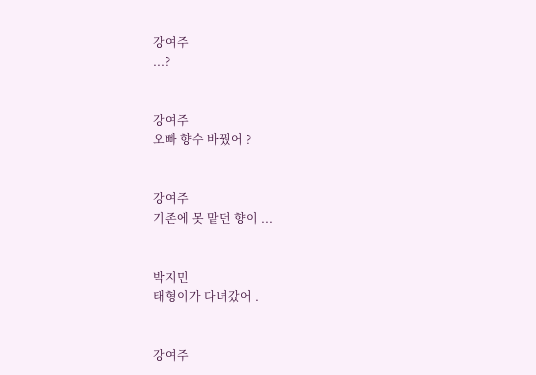강여주
...?


강여주
오빠 향수 바꿨어 ?


강여주
기존에 못 맡던 향이 ...


박지민
태형이가 다녀갔어 .


강여주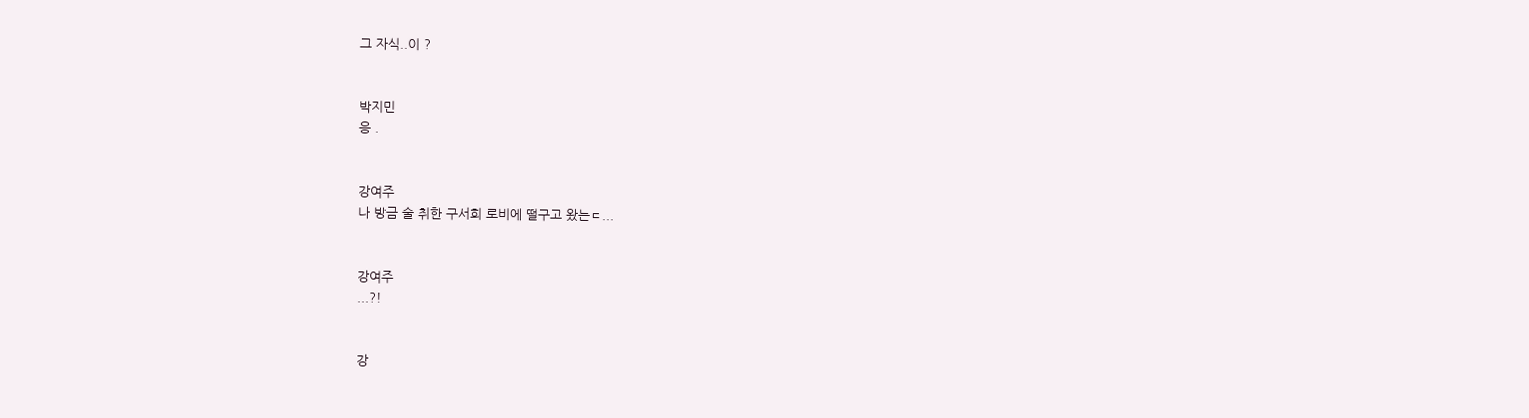그 자식..이 ?


박지민
응 .


강여주
나 방금 술 취한 구서희 로비에 떨구고 왔는ㄷ...


강여주
...?!


강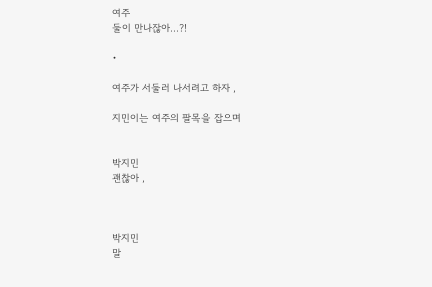여주
둘이 만나잖아...?!

•

여주가 서둘러 나서려고 하자 ,

지민이는 여주의 팔목을 잡으며


박지민
괜찮아 ,



박지민
말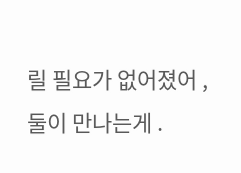릴 필요가 없어졌어 , 둘이 만나는게 .